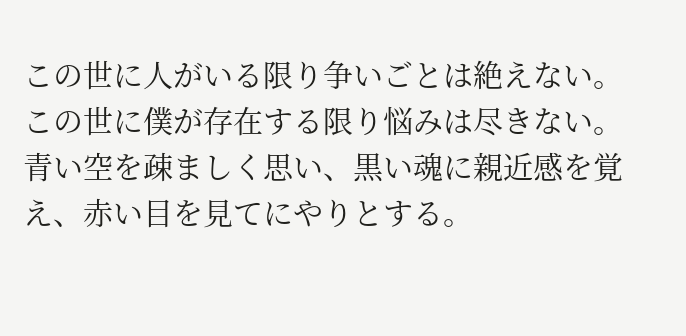この世に人がいる限り争いごとは絶えない。
この世に僕が存在する限り悩みは尽きない。
青い空を疎ましく思い、黒い魂に親近感を覚え、赤い目を見てにやりとする。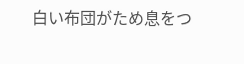白い布団がため息をつ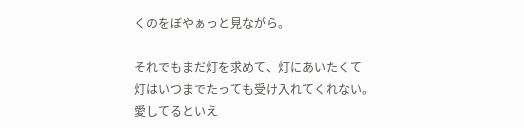くのをぼやぁっと見ながら。

それでもまだ灯を求めて、灯にあいたくて
灯はいつまでたっても受け入れてくれない。
愛してるといえ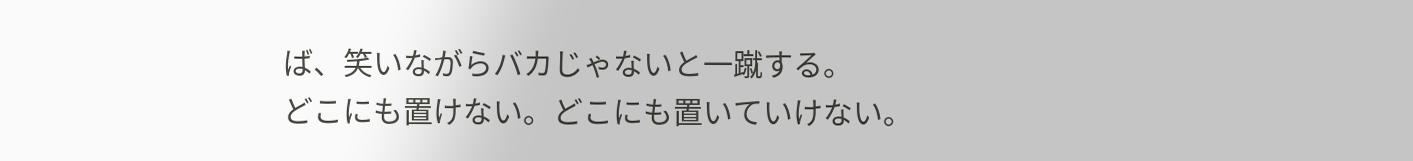ば、笑いながらバカじゃないと一蹴する。
どこにも置けない。どこにも置いていけない。